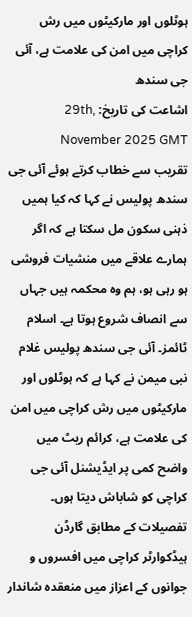ہوٹلوں اور مارکیٹوں میں رش کراچی میں امن کی علامت ہے، آئی جی سندھ
اشاعت کی تاریخ: 29th, November 2025 GMT
تقریب سے خطاب کرتے ہوئے آئی جی سندھ پولیس نے کہا کہ کیا ہمیں ذہنی سکون مل سکتا ہے کہ اگر ہمارے علاقے میں منشیات فروشی ہو رہی ہو، ہم وہ محکمہ ہیں جہاں سے انصاف شروع ہوتا ہے۔ اسلام ٹائمز۔ آئی جی سندھ پولیس غلام نبی میمن نے کہا ہے کہ ہوٹلوں اور مارکیٹوں میں رش کراچی میں امن کی علامت ہے، کرائم ریٹ میں واضح کمی پر ایڈیشنل آئی جی کراچی کو شاباش دیتا ہوں۔ تفصیلات کے مطابق گارڈن ہیڈکوارٹر کراچی میں افسروں و جوانوں کے اعزاز میں منعقدہ شاندار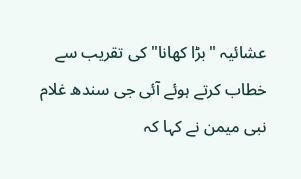عشائیہ "بڑا کھانا" کی تقریب سے خطاب کرتے ہوئے آئی جی سندھ غلام نبی میمن نے کہا کہ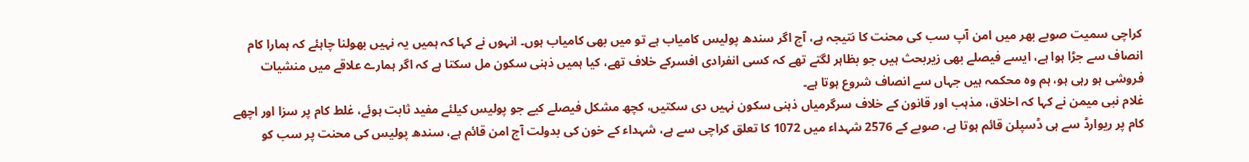کراچی سمیت صوبے بھر میں امن آپ سب کی محنت کا نتیجہ ہے، آج اگر سندھ پولیس کامیاب ہے تو میں بھی کامیاب ہوں۔ انہوں نے کہا کہ ہمیں یہ نہیں بھولنا چاہئے کہ ہمارا کام انصاف سے جڑا ہوا ہے، ایسے فیصلے بھی زیربحث ہیں جو بظاہر لگتے تھے کہ کسی انفرادی افسرکے خلاف تھے، کیا ہمیں ذہنی سکون مل سکتا ہے کہ اگر ہمارے علاقے میں منشیات فروشی ہو رہی ہو، ہم وہ محکمہ ہیں جہاں سے انصاف شروع ہوتا ہے۔
غلام نبی میمن نے کہا کہ اخلاق، مذہب اور قانون کے خلاف سرگرمیاں ذہنی سکون نہیں دی سکتیں، کچھ مشکل فیصلے کیے جو پولیس کیلئے مفید ثابت ہوئے، غلط کام پر سزا اور اچھے کام پر ریوارڈ سے ہی ڈسپلن قائم ہوتا ہے، صوبے کے 2576 شہداء میں 1072 کا تعلق کراچی سے ہے، شہداء کے خون کی بدولت آج امن قائم ہے، سندھ پولیس کی محنت پر سب کو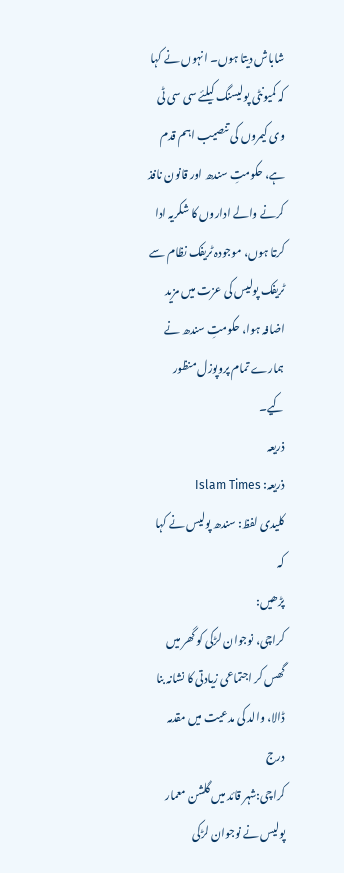شاباش دیتا ہوں۔ انہوں نے کہا کہ کمیونٹی پولیسنگ کیلئے سی سی ٹی وی کیمروں کی تنصیب اہم قدم ہے، حکومتِ سندھ اور قانون نافذ کرنے والے اداروں کا شکریہ ادا کرتا ہوں، موجودہ ٹریفک نظام سے ٹریفک پولیس کی عزت میں مزید اضافہ ہوا، حکومتِ سندھ نے ہمارے تمام پروپوزل منظور کیے۔
ذریعہ
ذریعہ: Islam Times
کلیدی لفظ: سندھ پولیس نے کہا کہ
پڑھیں:
کراچی، نوجوان لڑکی کو گھر میں گھس کر اجتماعی زیادتی کا نشانہ بنا ڈالا، والد کی مدعیت میں مقدمہ درج
کراچی:شہر قائد میں گلشن معمار پولیس نے نوجوان لڑکی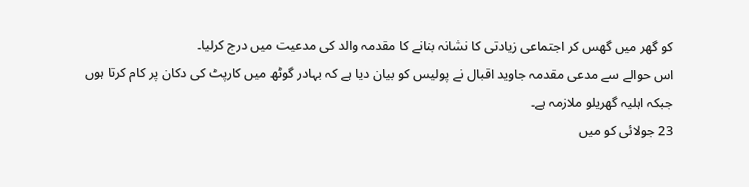کو گھر میں گھس کر اجتماعی زیادتی کا نشانہ بنانے کا مقدمہ والد کی مدعیت میں درج کرلیا۔
اس حوالے سے مدعی مقدمہ جاوید اقبال نے پولیس کو بیان دیا ہے کہ بہادر گوٹھ میں کارپٹ کی دکان پر کام کرتا ہوں جبکہ اہلیہ گھریلو ملازمہ ہے۔
23 جولائی کو میں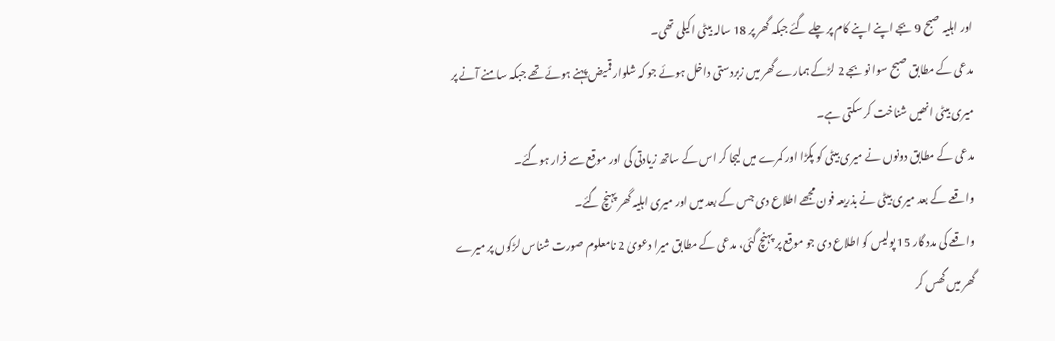اور اہلیہ صبح 9 بجے اپنے اپنے کام پر چلے گئے جبکہ گھر پر 18 سالہ بیٹی اکیلی تھی۔
مدعی کے مطابق صبح سوا نو بجے 2 لڑکے ہمارے گھر میں زبردستی داخل ہوئے جو کہ شلوار قمیض پہنے ہوئے تھے جبکہ سامنے آنے پر میری بیٹی انھیں شناخت کر سکتی ہے۔
مدعی کے مطابق دونوں نے میری بیٹی کو پکڑا اور کمرے میں لیجا کر اس کے ساتھ زیادتی کی اور موقع سے فرار ہوگئے۔
واقعے کے بعد میری بیٹی نے بذریعہ فون مجھے اطلاع دی جس کے بعد میں اور میری اہلیہ گھر پہنچ گئے۔
واقعے کی مدد گار 15 پولیس کو اطلاع دی جو موقع پر پہنچ گئی، مدعی کے مطابق میرا دعویٰ 2 نامعلوم صورت شناس لڑکوں پر میرے گھر میں گھس کر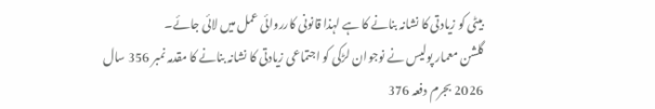بیٹی کو زیادتی کا نشانہ بنانے کا ہے لہذا قانونی کارروائی عمل میں لائی جائے۔
گلشن معمار پولیس نے نوجوان لڑکی کو اجتماعی زیادتی کا نشانہ بنانے کا مقدمہ نمبر 356 سال 2026 بجرم دفعہ 376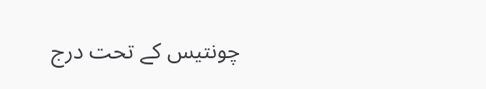چونتیس کے تحت درج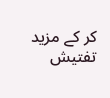کر کے مزید تفتیش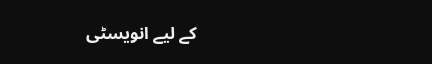کے لیے انویسٹی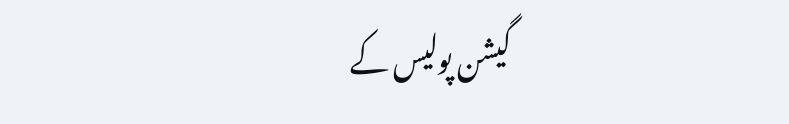گیشن پولیس کے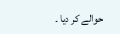حوالے کر دیا ۔